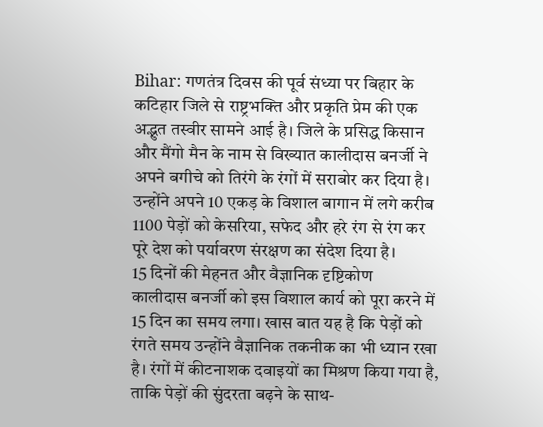Bihar: गणतंत्र दिवस की पूर्व संध्या पर बिहार के कटिहार जिले से राष्ट्रभक्ति और प्रकृति प्रेम की एक अद्भुत तस्वीर सामने आई है। जिले के प्रसिद्ध किसान और मैंगो मैन के नाम से विख्यात कालीदास बनर्जी ने अपने बगीचे को तिरंगे के रंगों में सराबोर कर दिया है। उन्होंने अपने 10 एकड़ के विशाल बागान में लगे करीब 1100 पेड़ों को केसरिया, सफेद और हरे रंग से रंग कर पूरे देश को पर्यावरण संरक्षण का संदेश दिया है।
15 दिनों की मेहनत और वैज्ञानिक दृष्टिकोण
कालीदास बनर्जी को इस विशाल कार्य को पूरा करने में 15 दिन का समय लगा। खास बात यह है कि पेड़ों को रंगते समय उन्होंने वैज्ञानिक तकनीक का भी ध्यान रखा है। रंगों में कीटनाशक दवाइयों का मिश्रण किया गया है, ताकि पेड़ों की सुंदरता बढ़ने के साथ-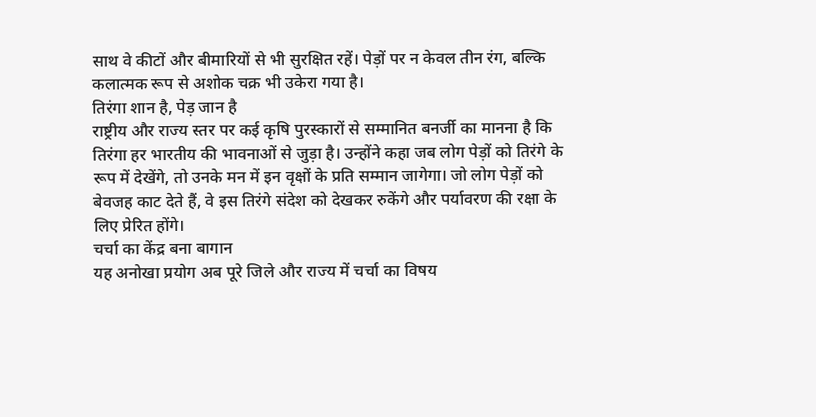साथ वे कीटों और बीमारियों से भी सुरक्षित रहें। पेड़ों पर न केवल तीन रंग, बल्कि कलात्मक रूप से अशोक चक्र भी उकेरा गया है।
तिरंगा शान है, पेड़ जान है
राष्ट्रीय और राज्य स्तर पर कई कृषि पुरस्कारों से सम्मानित बनर्जी का मानना है कि तिरंगा हर भारतीय की भावनाओं से जुड़ा है। उन्होंने कहा जब लोग पेड़ों को तिरंगे के रूप में देखेंगे, तो उनके मन में इन वृक्षों के प्रति सम्मान जागेगा। जो लोग पेड़ों को बेवजह काट देते हैं, वे इस तिरंगे संदेश को देखकर रुकेंगे और पर्यावरण की रक्षा के लिए प्रेरित होंगे।
चर्चा का केंद्र बना बागान
यह अनोखा प्रयोग अब पूरे जिले और राज्य में चर्चा का विषय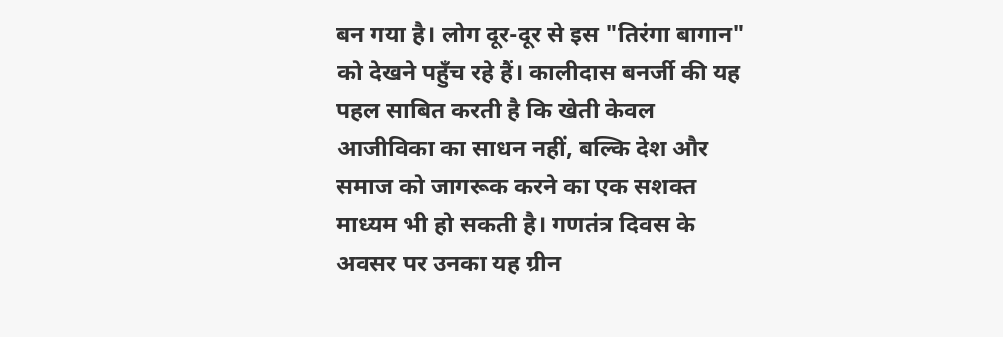बन गया है। लोग दूर-दूर से इस "तिरंगा बागान" को देखने पहुँच रहे हैं। कालीदास बनर्जी की यह पहल साबित करती है कि खेती केवल आजीविका का साधन नहीं, बल्कि देश और समाज को जागरूक करने का एक सशक्त माध्यम भी हो सकती है। गणतंत्र दिवस के अवसर पर उनका यह ग्रीन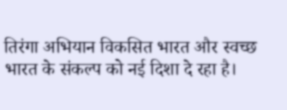तिरंगा अभियान विकसित भारत और स्वच्छ भारत के संकल्प को नई दिशा दे रहा है।